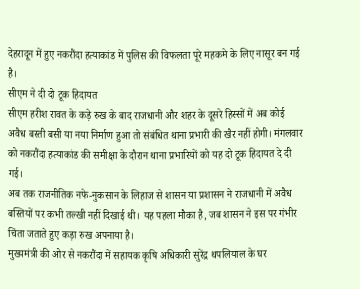देहरादून में हुए नकरौंदा हत्याकांड में पुलिस की विफलता पूरे महकमे के लिए नासूर बन गई है।
सीएम ने दी दो टूक हिदायत
सीएम हरीश रावत के कड़े रुख के बाद राजधानी और शहर के दूसरे हिस्सों में अब कोई अवैध बस्ती बसी या नया निर्माण हुआ तो संबंधित थाना प्रभारी की खैर नहीं होगी। मंगलवार को नकरौंदा हत्याकांड की समीक्षा के दौरान थाना प्रभारियों को यह दो टूक हिदायत दे दी गई।
अब तक राजनीतिक नफे-नुकसान के लिहाज से शासन या प्रशासन ने राजधानी में अवैध बस्तियों पर कभी तल्खी नहीं दिखाई थी। यह पहला मौका है, जब शासन ने इस पर गंभीर चिंता जताते हुए कड़ा रुख अपनाया है।
मुख्यमंत्री की ओर से नकरौंदा में सहायक कृषि अधिकारी सुरेंद्र थपलियाल के घर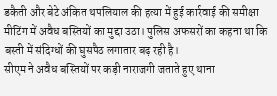डकैती और बेटे अंकित थपलियाल की हत्या में हुई कार्रवाई की समीक्षा मीटिंग में अवैध बस्तियों का मुद्दा उठा। पुलिस अफसरों का कहना था कि बस्ती में संदिग्धों की घुसपैठ लगातार बढ़ रही है।
सीएम ने अवैध बस्तियों पर कड़ी नाराजगी जताते हुए थाना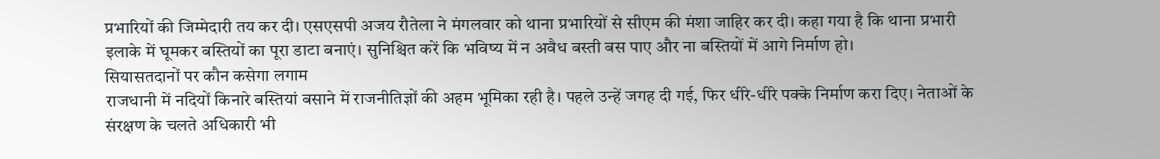प्रभारियों की जिम्मेदारी तय कर दी। एसएसपी अजय रौतेला ने मंगलवार को थाना प्रभारियों से सीएम की मंशा जाहिर कर दी। कहा गया है कि थाना प्रभारी इलाके में घूमकर बस्तियों का पूरा डाटा बनाएं। सुनिश्चित करें कि भविष्य में न अवैध बस्ती बस पाए और ना बस्तियों में आगे निर्माण हो।
सियासतदानों पर कौन कसेगा लगाम
राजधानी में नदियों किनारे बस्तियां बसाने में राजनीतिज्ञों की अहम भूमिका रही है। पहले उन्हें जगह दी गई, फिर धीरे-धीरे पक्के निर्माण करा दिए। नेताओं के संरक्षण के चलते अधिकारी भी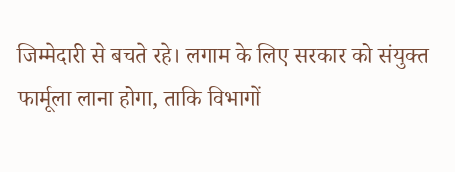जिम्मेदारी से बचते रहे। लगाम के लिए सरकार को संयुक्त फार्मूला लाना होगा, ताकि विभागों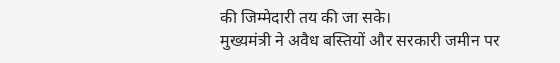की जिम्मेदारी तय की जा सके।
मुख्यमंत्री ने अवैध बस्तियों और सरकारी जमीन पर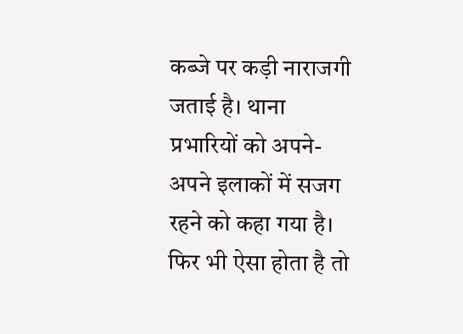कब्जे पर कड़ी नाराजगी जताई है। थाना प्रभारियों को अपने-अपने इलाकों में सजग रहने को कहा गया है। फिर भी ऐसा होता है तो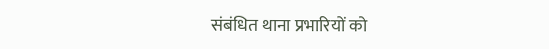संबंधित थाना प्रभारियों को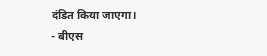दंडित किया जाएगा।
- बीएस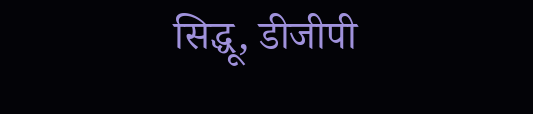सिद्धू, डीजीपी